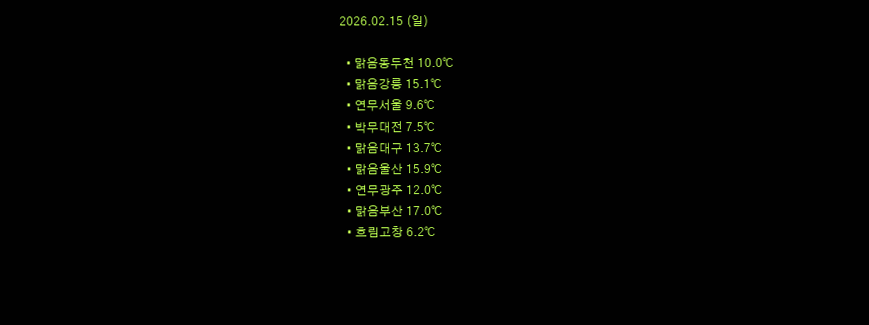2026.02.15 (일)

  • 맑음동두천 10.0℃
  • 맑음강릉 15.1℃
  • 연무서울 9.6℃
  • 박무대전 7.5℃
  • 맑음대구 13.7℃
  • 맑음울산 15.9℃
  • 연무광주 12.0℃
  • 맑음부산 17.0℃
  • 흐림고창 6.2℃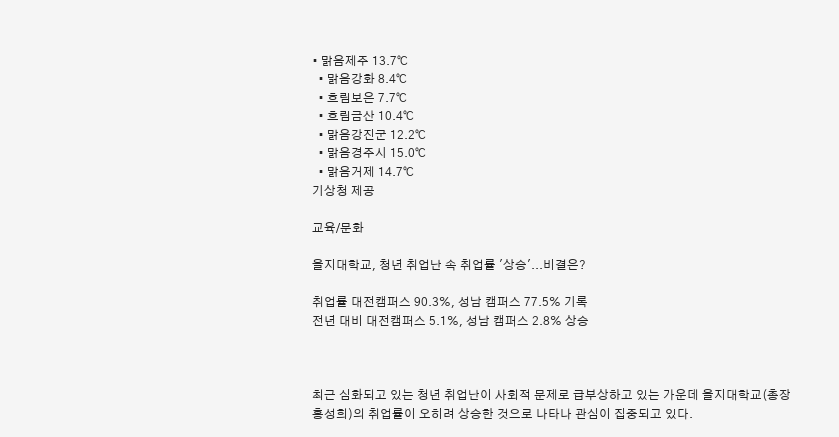• 맑음제주 13.7℃
  • 맑음강화 8.4℃
  • 흐림보은 7.7℃
  • 흐림금산 10.4℃
  • 맑음강진군 12.2℃
  • 맑음경주시 15.0℃
  • 맑음거제 14.7℃
기상청 제공

교육/문화

을지대학교, 청년 취업난 속 취업률 '상승'...비결은?

취업률 대전캠퍼스 90.3%, 성남 캠퍼스 77.5% 기록
전년 대비 대전캠퍼스 5.1%, 성남 캠퍼스 2.8% 상승



최근 심화되고 있는 청년 취업난이 사회적 문제로 급부상하고 있는 가운데 을지대학교(총장 홍성희)의 취업률이 오히려 상승한 것으로 나타나 관심이 집중되고 있다.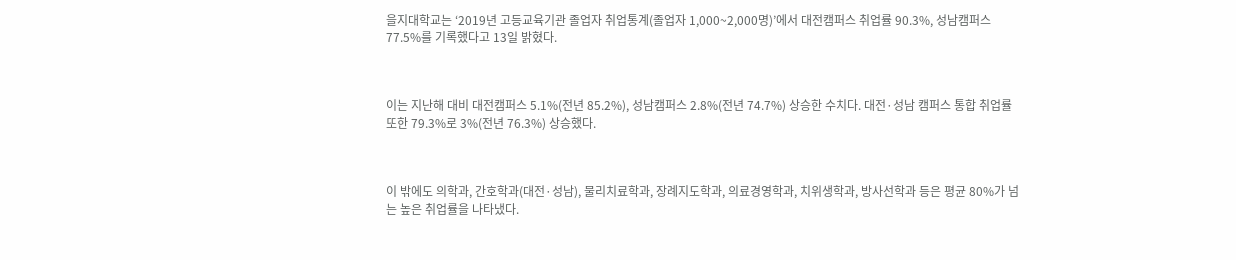을지대학교는 ‘2019년 고등교육기관 졸업자 취업통계(졸업자 1,000~2,000명)’에서 대전캠퍼스 취업률 90.3%, 성남캠퍼스 77.5%를 기록했다고 13일 밝혔다.



이는 지난해 대비 대전캠퍼스 5.1%(전년 85.2%), 성남캠퍼스 2.8%(전년 74.7%) 상승한 수치다. 대전·성남 캠퍼스 통합 취업률 또한 79.3%로 3%(전년 76.3%) 상승했다.



이 밖에도 의학과, 간호학과(대전·성남), 물리치료학과, 장례지도학과, 의료경영학과, 치위생학과, 방사선학과 등은 평균 80%가 넘는 높은 취업률을 나타냈다.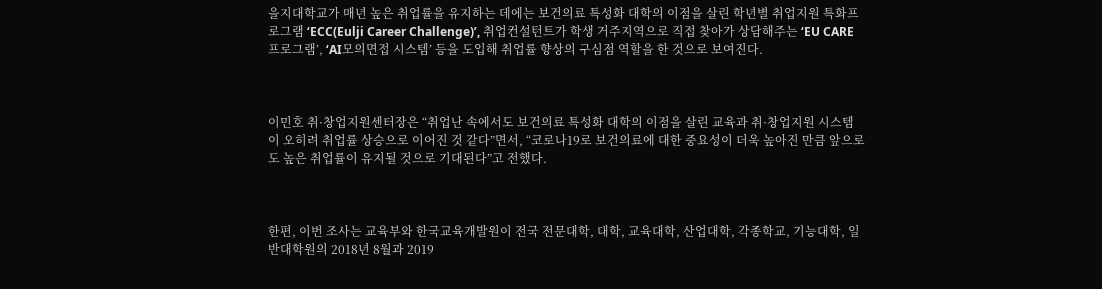을지대학교가 매년 높은 취업률을 유지하는 데에는 보건의료 특성화 대학의 이점을 살린 학년별 취업지원 특화프로그램 ‘ECC(Eulji Career Challenge)’, 취업컨설턴트가 학생 거주지역으로 직접 찾아가 상담해주는 ‘EU CARE 프로그램’, ‘AI모의면접 시스템’ 등을 도입해 취업률 향상의 구심점 역할을 한 것으로 보여진다.



이민호 취·창업지원센터장은 “취업난 속에서도 보건의료 특성화 대학의 이점을 살린 교육과 취·창업지원 시스템이 오히려 취업률 상승으로 이어진 것 같다”면서, “코로나19로 보건의료에 대한 중요성이 더욱 높아진 만큼 앞으로도 높은 취업률이 유지될 것으로 기대된다”고 전했다.



한편, 이번 조사는 교육부와 한국교육개발원이 전국 전문대학, 대학, 교육대학, 산업대학, 각종학교, 기능대학, 일반대학원의 2018년 8월과 2019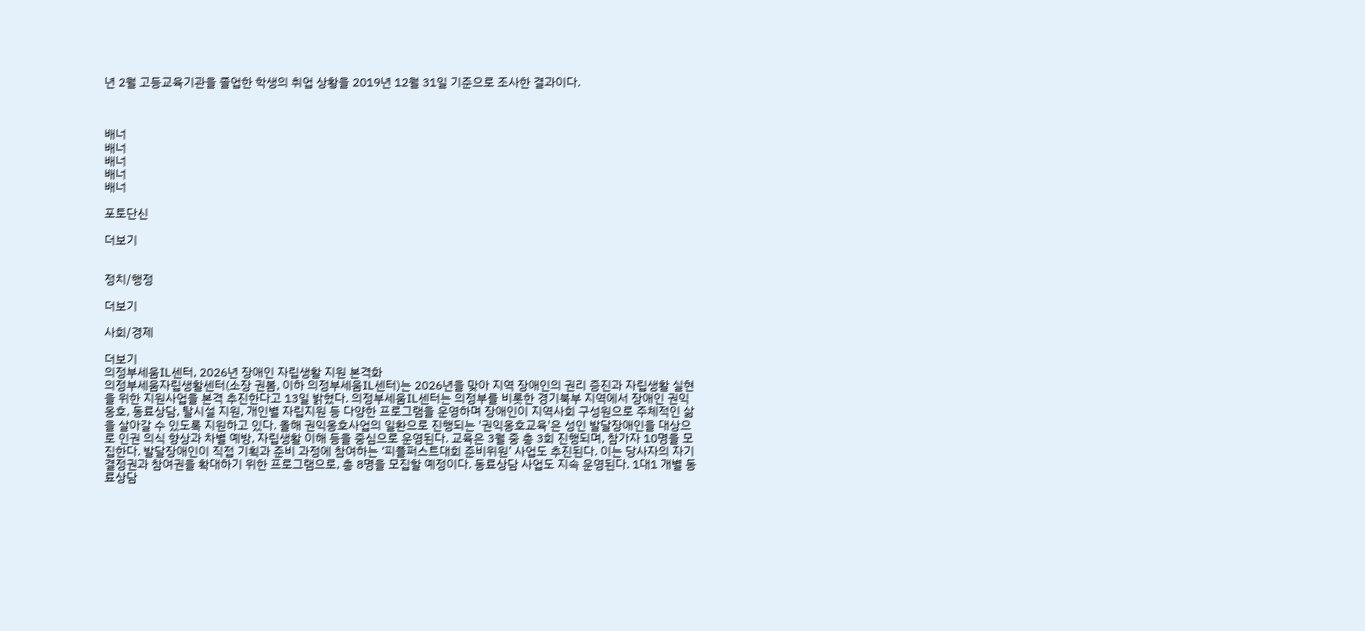년 2월 고등교육기관을 졸업한 학생의 취업 상황을 2019년 12월 31일 기준으로 조사한 결과이다.



배너
배너
배너
배너
배너

포토단신

더보기


정치/행정

더보기

사회/경제

더보기
의정부세움IL센터, 2026년 장애인 자립생활 지원 본격화
의정부세움자립생활센터(소장 권봄, 이하 의정부세움IL센터)는 2026년을 맞아 지역 장애인의 권리 증진과 자립생활 실현을 위한 지원사업을 본격 추진한다고 13일 밝혔다. 의정부세움IL센터는 의정부를 비롯한 경기북부 지역에서 장애인 권익옹호, 동료상담, 탈시설 지원, 개인별 자립지원 등 다양한 프로그램을 운영하며 장애인이 지역사회 구성원으로 주체적인 삶을 살아갈 수 있도록 지원하고 있다. 올해 권익옹호사업의 일환으로 진행되는 '권익옹호교육'은 성인 발달장애인을 대상으로 인권 의식 향상과 차별 예방, 자립생활 이해 등을 중심으로 운영된다. 교육은 3월 중 총 3회 진행되며, 참가자 10명을 모집한다. 발달장애인이 직접 기획과 준비 과정에 참여하는 ‘피플퍼스트대회 준비위원’ 사업도 추진된다. 이는 당사자의 자기결정권과 참여권을 확대하기 위한 프로그램으로, 총 8명을 모집할 예정이다. 동료상담 사업도 지속 운영된다. 1대1 개별 동료상담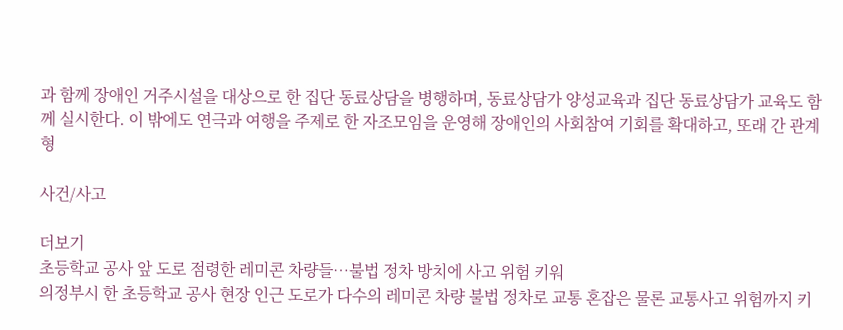과 함께 장애인 거주시설을 대상으로 한 집단 동료상담을 병행하며, 동료상담가 양성교육과 집단 동료상담가 교육도 함께 실시한다. 이 밖에도 연극과 여행을 주제로 한 자조모임을 운영해 장애인의 사회참여 기회를 확대하고, 또래 간 관계 형

사건/사고

더보기
초등학교 공사 앞 도로 점령한 레미콘 차량들…불법 정차 방치에 사고 위험 키워
의정부시 한 초등학교 공사 현장 인근 도로가 다수의 레미콘 차량 불법 정차로 교통 혼잡은 물론 교통사고 위험까지 키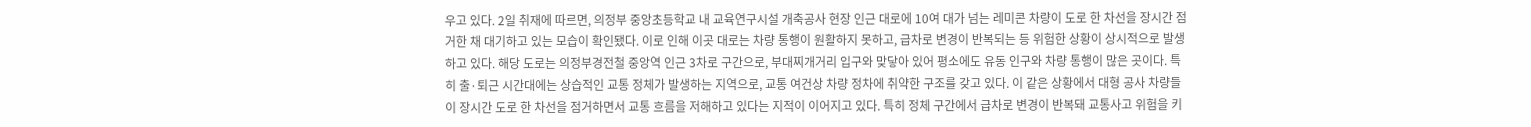우고 있다. 2일 취재에 따르면, 의정부 중앙초등학교 내 교육연구시설 개축공사 현장 인근 대로에 10여 대가 넘는 레미콘 차량이 도로 한 차선을 장시간 점거한 채 대기하고 있는 모습이 확인됐다. 이로 인해 이곳 대로는 차량 통행이 원활하지 못하고, 급차로 변경이 반복되는 등 위험한 상황이 상시적으로 발생하고 있다. 해당 도로는 의정부경전철 중앙역 인근 3차로 구간으로, 부대찌개거리 입구와 맞닿아 있어 평소에도 유동 인구와 차량 통행이 많은 곳이다. 특히 출·퇴근 시간대에는 상습적인 교통 정체가 발생하는 지역으로, 교통 여건상 차량 정차에 취약한 구조를 갖고 있다. 이 같은 상황에서 대형 공사 차량들이 장시간 도로 한 차선을 점거하면서 교통 흐름을 저해하고 있다는 지적이 이어지고 있다. 특히 정체 구간에서 급차로 변경이 반복돼 교통사고 위험을 키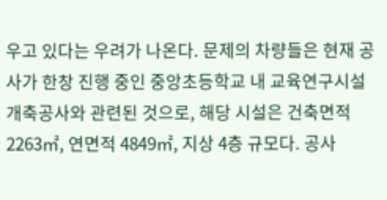우고 있다는 우려가 나온다. 문제의 차량들은 현재 공사가 한창 진행 중인 중앙초등학교 내 교육연구시설 개축공사와 관련된 것으로, 해당 시설은 건축면적 2263㎡, 연면적 4849㎡, 지상 4층 규모다. 공사